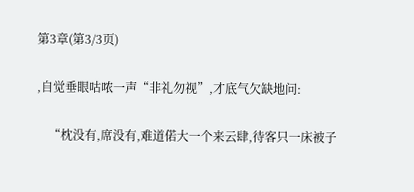第3章(第3/3页)

,自觉垂眼咕哝一声“非礼勿视”,才底气欠缺地问:

    “枕没有,席没有,难道偌大一个来云肆,待客只一床被子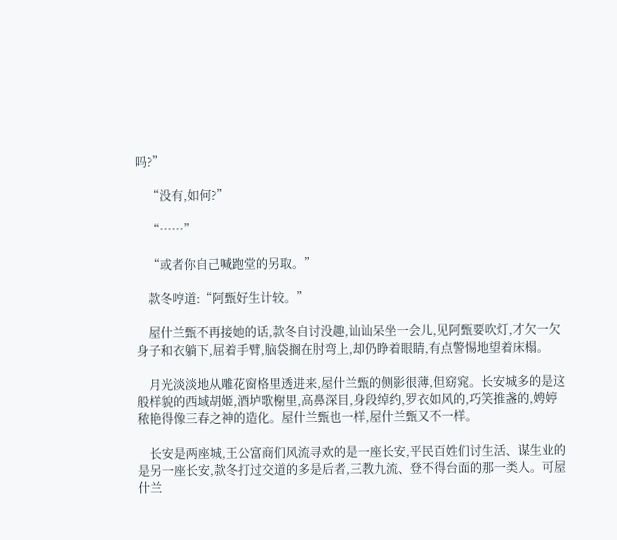吗?”

    “没有,如何?”

    “……”

    “或者你自己喊跑堂的另取。”

    款冬哼道:“阿甄好生计较。”

    屋什兰甄不再接她的话,款冬自讨没趣,讪讪呆坐一会儿,见阿甄要吹灯,才欠一欠身子和衣躺下,屈着手臂,脑袋搁在肘弯上,却仍睁着眼睛,有点警惕地望着床榻。

    月光淡淡地从雕花窗格里透进来,屋什兰甄的侧影很薄,但窈窕。长安城多的是这般样貌的西域胡姬,酒垆歌榭里,高鼻深目,身段绰约,罗衣如风的,巧笑推盏的,娉婷秾艳得像三春之神的造化。屋什兰甄也一样,屋什兰甄又不一样。

    长安是两座城,王公富商们风流寻欢的是一座长安,平民百姓们讨生活、谋生业的是另一座长安,款冬打过交道的多是后者,三教九流、登不得台面的那一类人。可屋什兰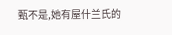甄不是,她有屋什兰氏的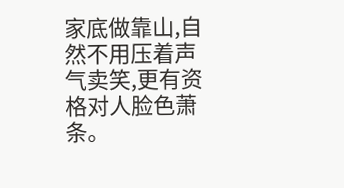家底做靠山,自然不用压着声气卖笑,更有资格对人脸色萧条。